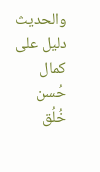والحديث دليل على كمال حُسن خُلُق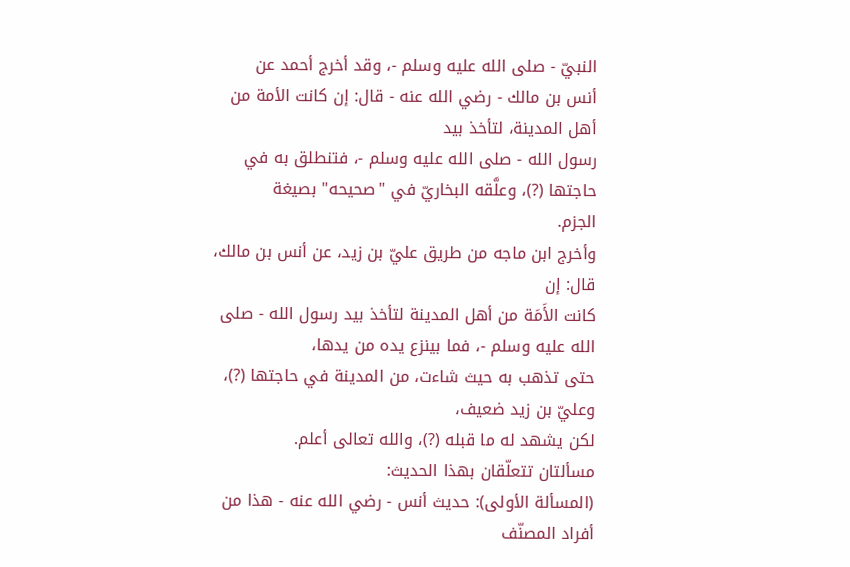النبيّ - صلى الله عليه وسلم -، وقد أخرج أحمد عن
أنس بن مالك - رضي الله عنه - قال: إن كانت الأمة من أهل المدينة، لتأخذ بيد
رسول الله - صلى الله عليه وسلم -، فتنطلق به في حاجتها (?)، وعلَّقه البخاريّ في "صحيحه" بصيغة
الجزم.
وأخرج ابن ماجه من طريق عليّ بن زيد، عن أنس بن مالك، قال: إن
كانت الأَمَة من أهل المدينة لتأخذ بيد رسول الله - صلى الله عليه وسلم -، فما بينزع يده من يدها،
حتى تذهب به حيث شاءت، من المدينة في حاجتها (?)، وعليّ بن زيد ضعيف،
لكن يشهد له ما قبله (?)، والله تعالى أعلم.
مسألتان تتعلّقان بهذا الحديث:
(المسألة الأولى): حديث أنس - رضي الله عنه - هذا من أفراد المصنّف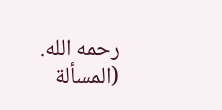رحمه الله.
(المسألة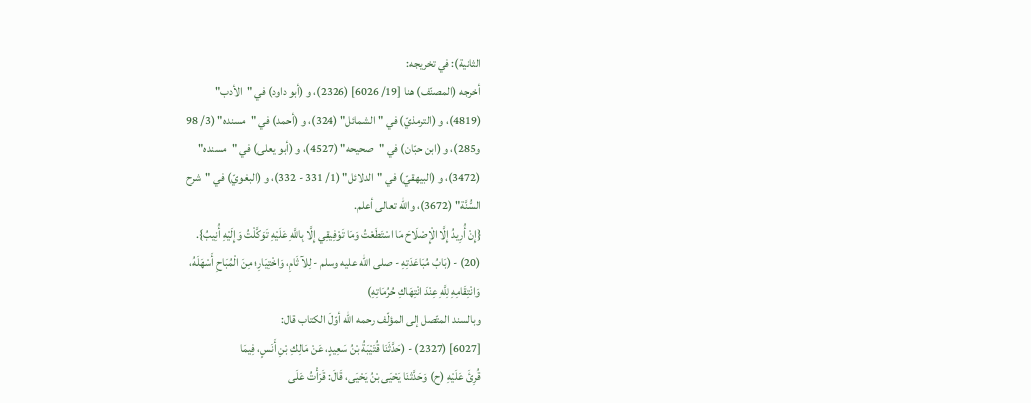الثانية): في تخريجه:
أخرجه (المصنّف) هنا [19/ 6026] (2326)، و (أبو داود) في "الأدب"
(4819)، و (الترمذيّ) في "الشمائل" (324)، و (أحمد) في "مسنده" (3/ 98
و285)، و (ابن حبّان) في "صحيحه" (4527)، و (أبو يعلى) في "مسنده"
(3472)، و (البيهقيّ) في "الدلائل" (1/ 331 - 332)، و (البغويّ) في "شرح
السُّنَّة" (3672)، والله تعالى أعلم.
{إِنْ أُرِيدُ إِلَّا الْإِصْلَاحَ مَا اسْتَطَعْتُ وَمَا تَوْفِيقِي إِلَّا بِاللَّهِ عَلَيْهِ تَوَكَّلْتُ وَإِلَيْهِ أُنِيبُ}.
(20) - (بَابُ مُبَاعَدَتِهِ - صلى الله عليه وسلم - لِلآثَامِ، وَاخْتِيَارِ؛ مِنَ الْمُبَاحِ أَسْهَلَهُ،
وَانْتِقَامِهِ لِلَّهِ عِنْدَ انْتِهَاكِ حُرُمَاتِهِ)
وبالسند المتّصل إلى المؤلّف رحمه الله أوّلَ الكتاب قال:
[6027] (2327) - (حَدَّثَنَا قُتَيْبَةُ بْنُ سَعِيدٍ، عَنْ مَالِكِ بْنِ أَنَسٍ، فِيمَا
قُرِئَ عَلَيْهِ (ح) وَحَدَّثنَا يَحْيَى بْنُ يَحْيَى، قَالَ: قَرَأْتُ عَلَى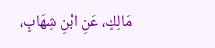مَالِكٍ، عَنِ ابْنِ شِهَابٍ،